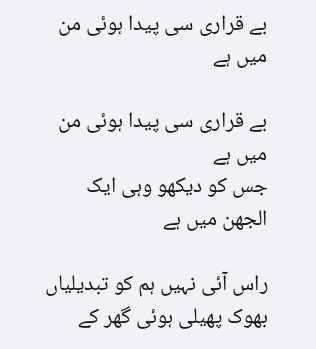بے قراری سی پیدا ہوئی من میں ہے

بے قراری سی پیدا ہوئی من میں ہے
جس کو دیکھو وہی ایک الجھن میں ہے

راس آئی نہیں ہم کو تبدیلیاں
بھوک پھیلی ہوئی گھر کے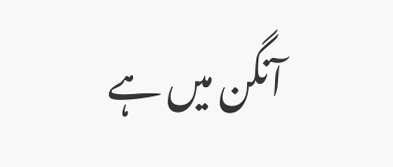آنگن میں ہے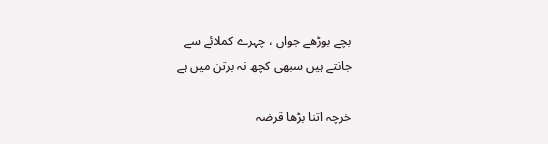بچے بوڑھے جواں ، چہرے کملائے سے
جانتے ہیں سبھی کچھ نہ برتن میں ہے

خرچہ اتنا بڑھا قرضہ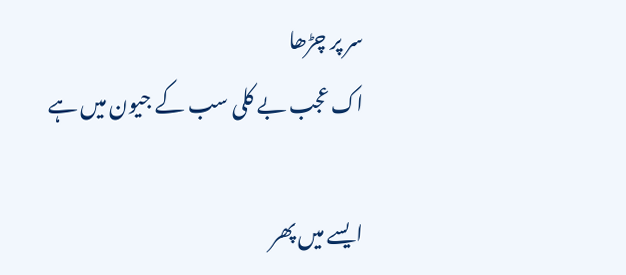سر پر چڑھا
اک عجب بے کلی سب کے جیون میں ہے

ایسے میں پھر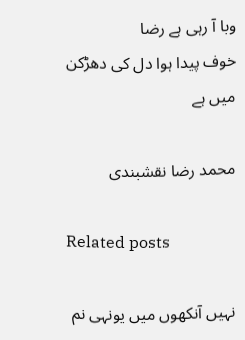وبا آ رہی ہے رضا
خوف پیدا ہوا دل کی دھڑکن میں ہے

محمد رضا نقشبندی

Related posts

نہیں آنکھوں میں یونہی نم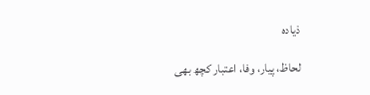ذیادہ

لحاظ، پیار، وفا، اعتبار کچھ بھی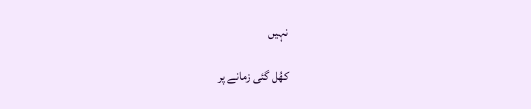نہیں

کھُل گئی زمانے پر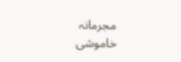مجرمانہ خاموشی